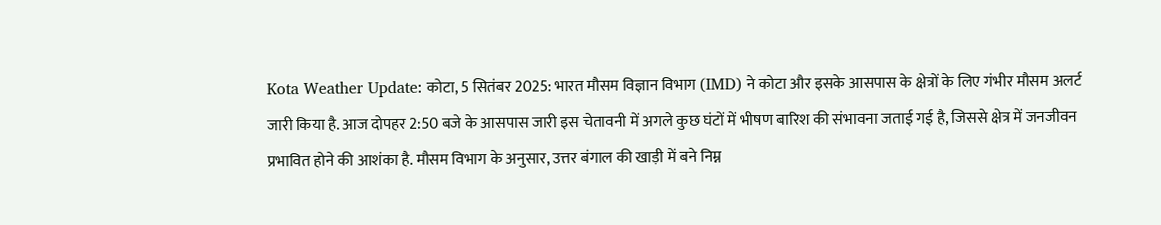Kota Weather Update: कोटा, 5 सितंबर 2025: भारत मौसम विज्ञान विभाग (IMD) ने कोटा और इसके आसपास के क्षेत्रों के लिए गंभीर मौसम अलर्ट जारी किया है. आज दोपहर 2:50 बजे के आसपास जारी इस चेतावनी में अगले कुछ घंटों में भीषण बारिश की संभावना जताई गई है, जिससे क्षेत्र में जनजीवन प्रभावित होने की आशंका है. मौसम विभाग के अनुसार, उत्तर बंगाल की खाड़ी में बने निम्न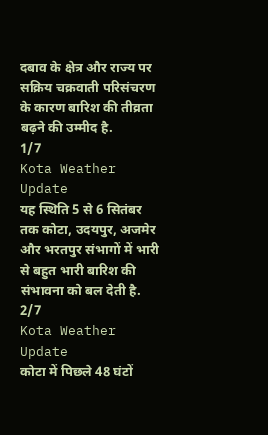दबाव के क्षेत्र और राज्य पर सक्रिय चक्रवाती परिसंचरण के कारण बारिश की तीव्रता बढ़ने की उम्मीद है.
1/7
Kota Weather Update
यह स्थिति 5 से 6 सितंबर तक कोटा, उदयपुर, अजमेर और भरतपुर संभागों में भारी से बहुत भारी बारिश की संभावना को बल देती है.
2/7
Kota Weather Update
कोटा में पिछले 48 घंटों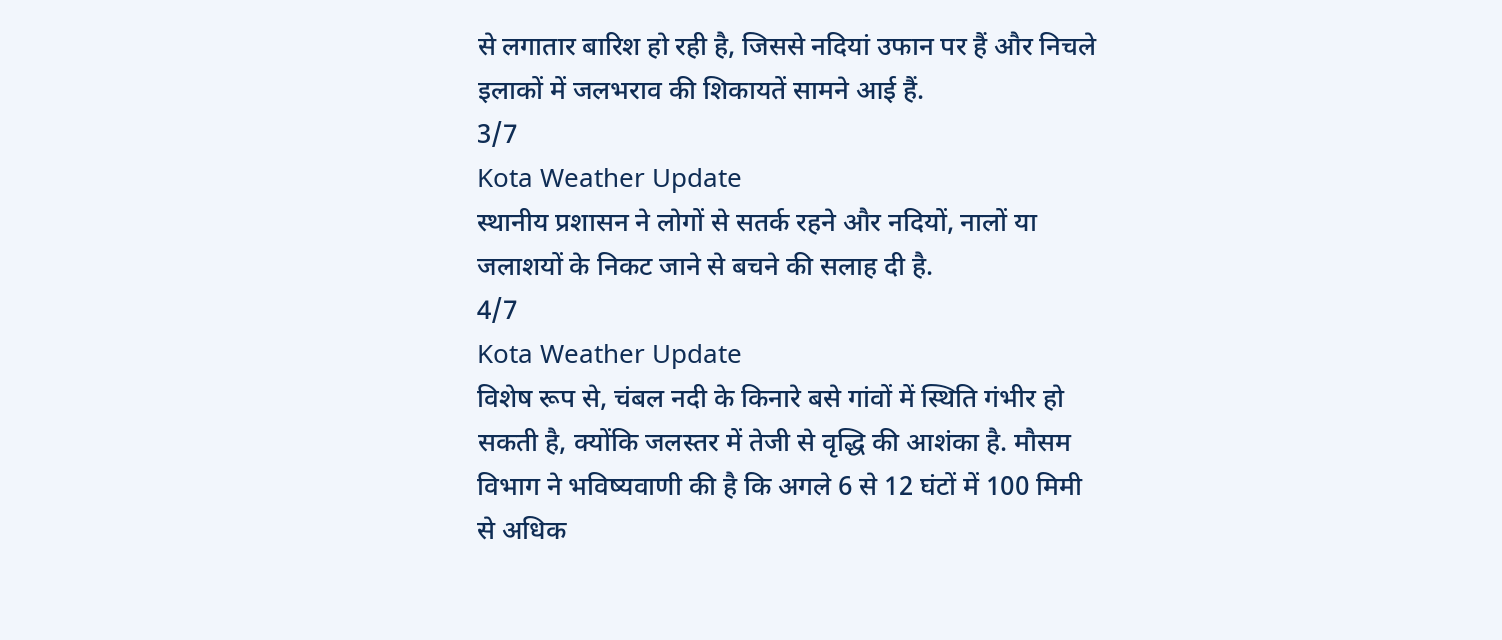से लगातार बारिश हो रही है, जिससे नदियां उफान पर हैं और निचले इलाकों में जलभराव की शिकायतें सामने आई हैं.
3/7
Kota Weather Update
स्थानीय प्रशासन ने लोगों से सतर्क रहने और नदियों, नालों या जलाशयों के निकट जाने से बचने की सलाह दी है.
4/7
Kota Weather Update
विशेष रूप से, चंबल नदी के किनारे बसे गांवों में स्थिति गंभीर हो सकती है, क्योंकि जलस्तर में तेजी से वृद्धि की आशंका है. मौसम विभाग ने भविष्यवाणी की है कि अगले 6 से 12 घंटों में 100 मिमी से अधिक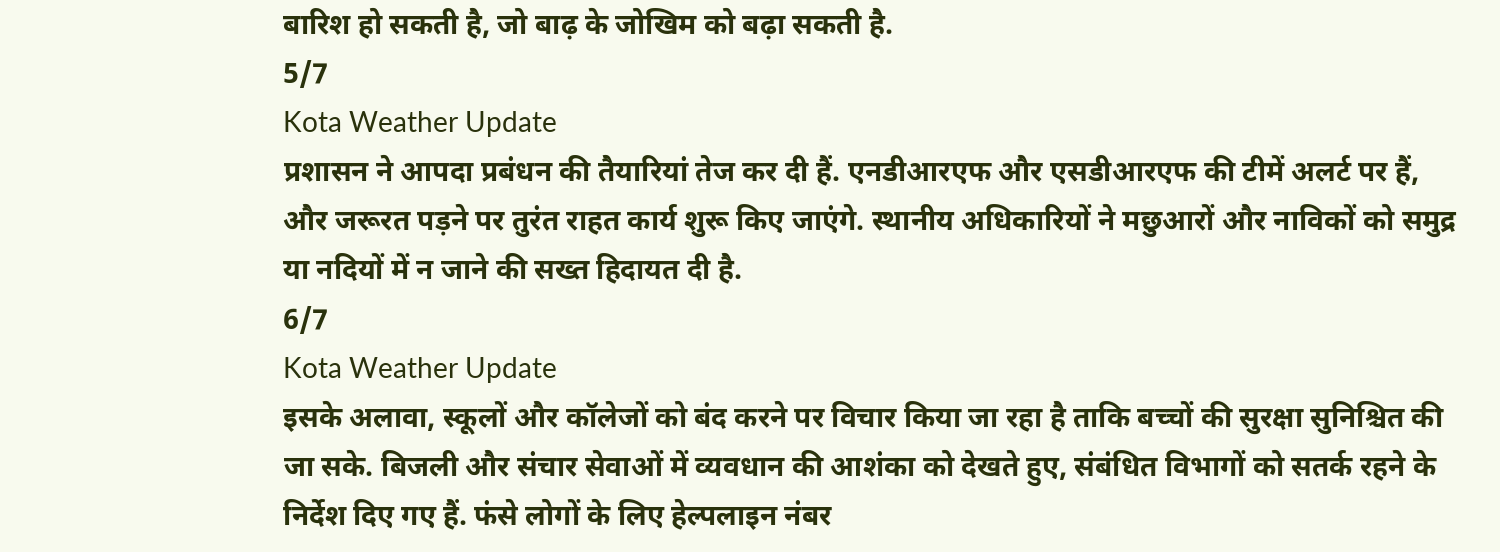बारिश हो सकती है, जो बाढ़ के जोखिम को बढ़ा सकती है.
5/7
Kota Weather Update
प्रशासन ने आपदा प्रबंधन की तैयारियां तेज कर दी हैं. एनडीआरएफ और एसडीआरएफ की टीमें अलर्ट पर हैं, और जरूरत पड़ने पर तुरंत राहत कार्य शुरू किए जाएंगे. स्थानीय अधिकारियों ने मछुआरों और नाविकों को समुद्र या नदियों में न जाने की सख्त हिदायत दी है.
6/7
Kota Weather Update
इसके अलावा, स्कूलों और कॉलेजों को बंद करने पर विचार किया जा रहा है ताकि बच्चों की सुरक्षा सुनिश्चित की जा सके. बिजली और संचार सेवाओं में व्यवधान की आशंका को देखते हुए, संबंधित विभागों को सतर्क रहने के निर्देश दिए गए हैं. फंसे लोगों के लिए हेल्पलाइन नंबर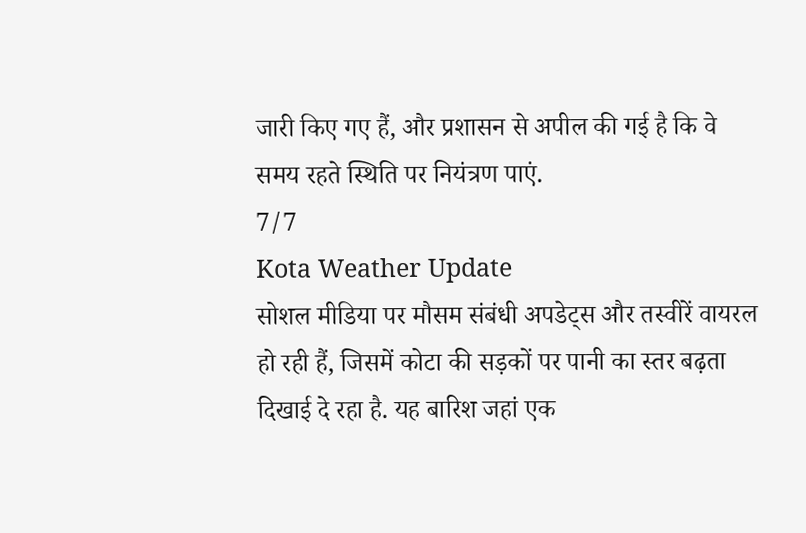जारी किए गए हैं, और प्रशासन से अपील की गई है कि वे समय रहते स्थिति पर नियंत्रण पाएं.
7/7
Kota Weather Update
सोशल मीडिया पर मौसम संबंधी अपडेट्स और तस्वीरें वायरल हो रही हैं, जिसमें कोटा की सड़कों पर पानी का स्तर बढ़ता दिखाई दे रहा है. यह बारिश जहां एक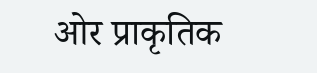ओर प्राकृतिक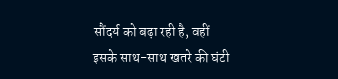सौंदर्य को बढ़ा रही है, वहीं इसके साथ-साथ खतरे की घंटी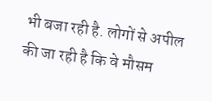भी बजा रही है. लोगों से अपील की जा रही है कि वे मौसम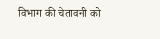विभाग की चेतावनी को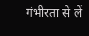गंभीरता से लें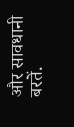और सावधानी बरतें.